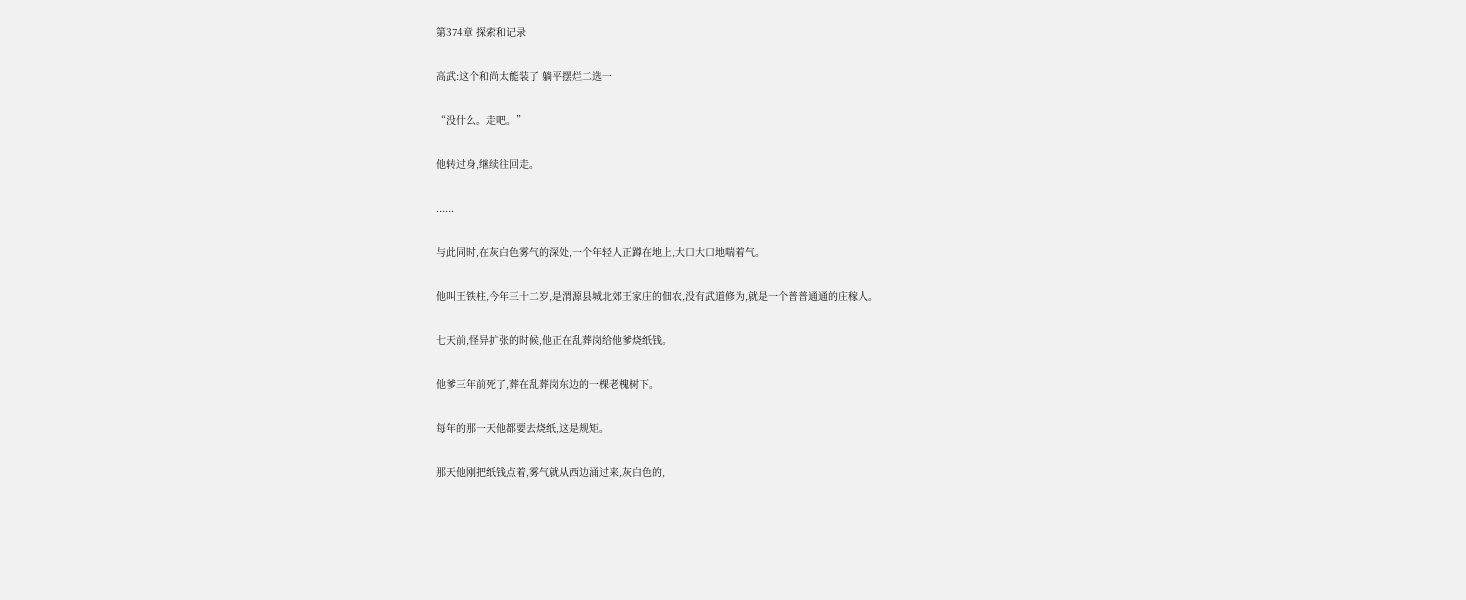第374章 探索和记录

高武:这个和尚太能装了 躺平摆烂二选一

“没什么。走吧。”

他转过身,继续往回走。

......

与此同时,在灰白色雾气的深处,一个年轻人正蹲在地上,大口大口地喘着气。

他叫王铁柱,今年三十二岁,是渭源县城北郊王家庄的佃农,没有武道修为,就是一个普普通通的庄稼人。

七天前,怪异扩张的时候,他正在乱葬岗给他爹烧纸钱。

他爹三年前死了,葬在乱葬岗东边的一棵老槐树下。

每年的那一天他都要去烧纸,这是规矩。

那天他刚把纸钱点着,雾气就从西边涌过来,灰白色的,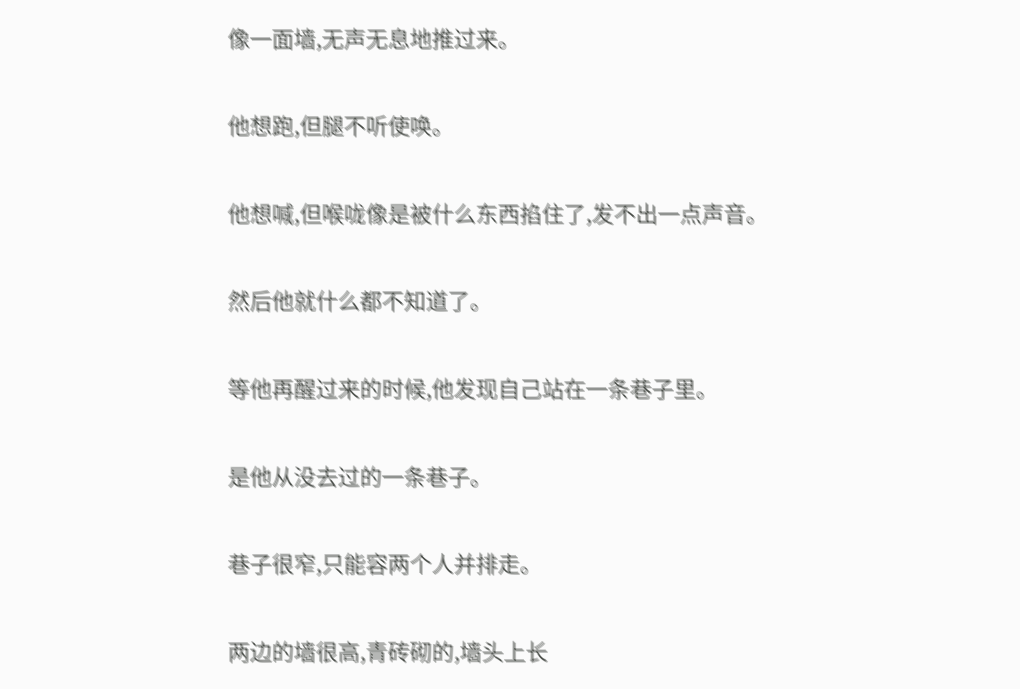像一面墙,无声无息地推过来。

他想跑,但腿不听使唤。

他想喊,但喉咙像是被什么东西掐住了,发不出一点声音。

然后他就什么都不知道了。

等他再醒过来的时候,他发现自己站在一条巷子里。

是他从没去过的一条巷子。

巷子很窄,只能容两个人并排走。

两边的墙很高,青砖砌的,墙头上长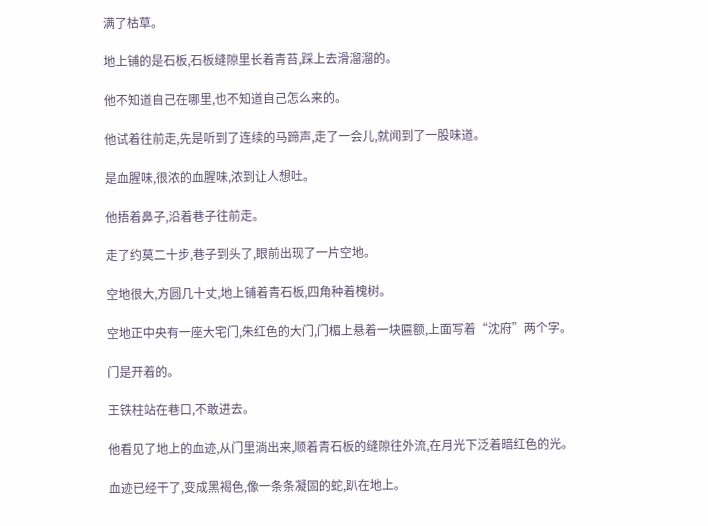满了枯草。

地上铺的是石板,石板缝隙里长着青苔,踩上去滑溜溜的。

他不知道自己在哪里,也不知道自己怎么来的。

他试着往前走,先是听到了连续的马蹄声,走了一会儿,就闻到了一股味道。

是血腥味,很浓的血腥味,浓到让人想吐。

他捂着鼻子,沿着巷子往前走。

走了约莫二十步,巷子到头了,眼前出现了一片空地。

空地很大,方圆几十丈,地上铺着青石板,四角种着槐树。

空地正中央有一座大宅门,朱红色的大门,门楣上悬着一块匾额,上面写着“沈府”两个字。

门是开着的。

王铁柱站在巷口,不敢进去。

他看见了地上的血迹,从门里淌出来,顺着青石板的缝隙往外流,在月光下泛着暗红色的光。

血迹已经干了,变成黑褐色,像一条条凝固的蛇,趴在地上。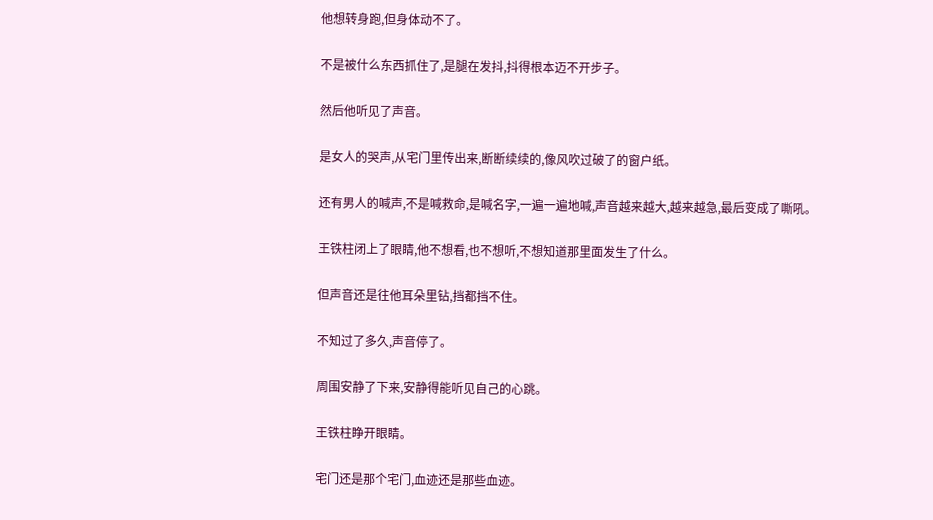他想转身跑,但身体动不了。

不是被什么东西抓住了,是腿在发抖,抖得根本迈不开步子。

然后他听见了声音。

是女人的哭声,从宅门里传出来,断断续续的,像风吹过破了的窗户纸。

还有男人的喊声,不是喊救命,是喊名字,一遍一遍地喊,声音越来越大,越来越急,最后变成了嘶吼。

王铁柱闭上了眼睛,他不想看,也不想听,不想知道那里面发生了什么。

但声音还是往他耳朵里钻,挡都挡不住。

不知过了多久,声音停了。

周围安静了下来,安静得能听见自己的心跳。

王铁柱睁开眼睛。

宅门还是那个宅门,血迹还是那些血迹。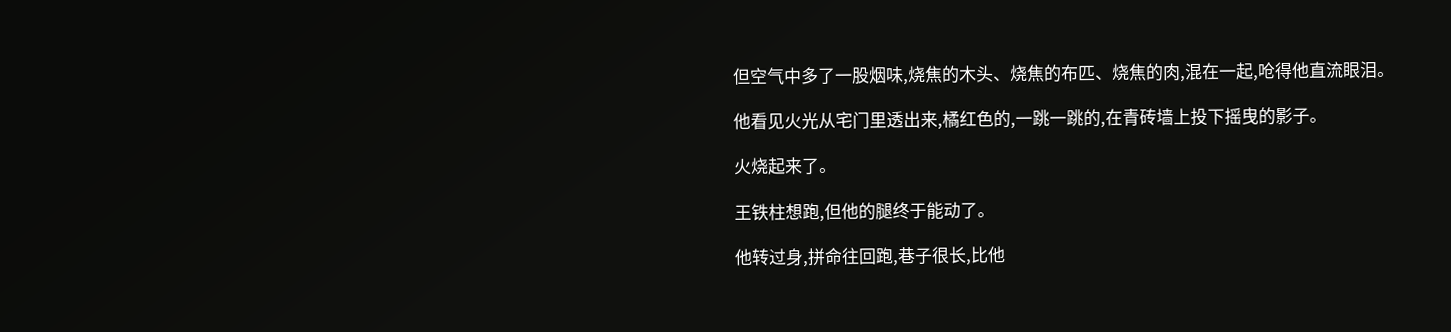但空气中多了一股烟味,烧焦的木头、烧焦的布匹、烧焦的肉,混在一起,呛得他直流眼泪。

他看见火光从宅门里透出来,橘红色的,一跳一跳的,在青砖墙上投下摇曳的影子。

火烧起来了。

王铁柱想跑,但他的腿终于能动了。

他转过身,拼命往回跑,巷子很长,比他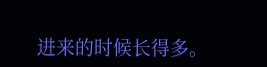进来的时候长得多。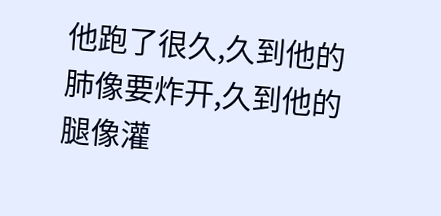他跑了很久,久到他的肺像要炸开,久到他的腿像灌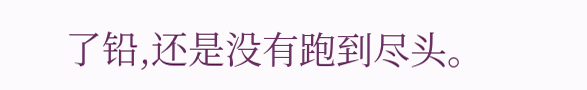了铅,还是没有跑到尽头。